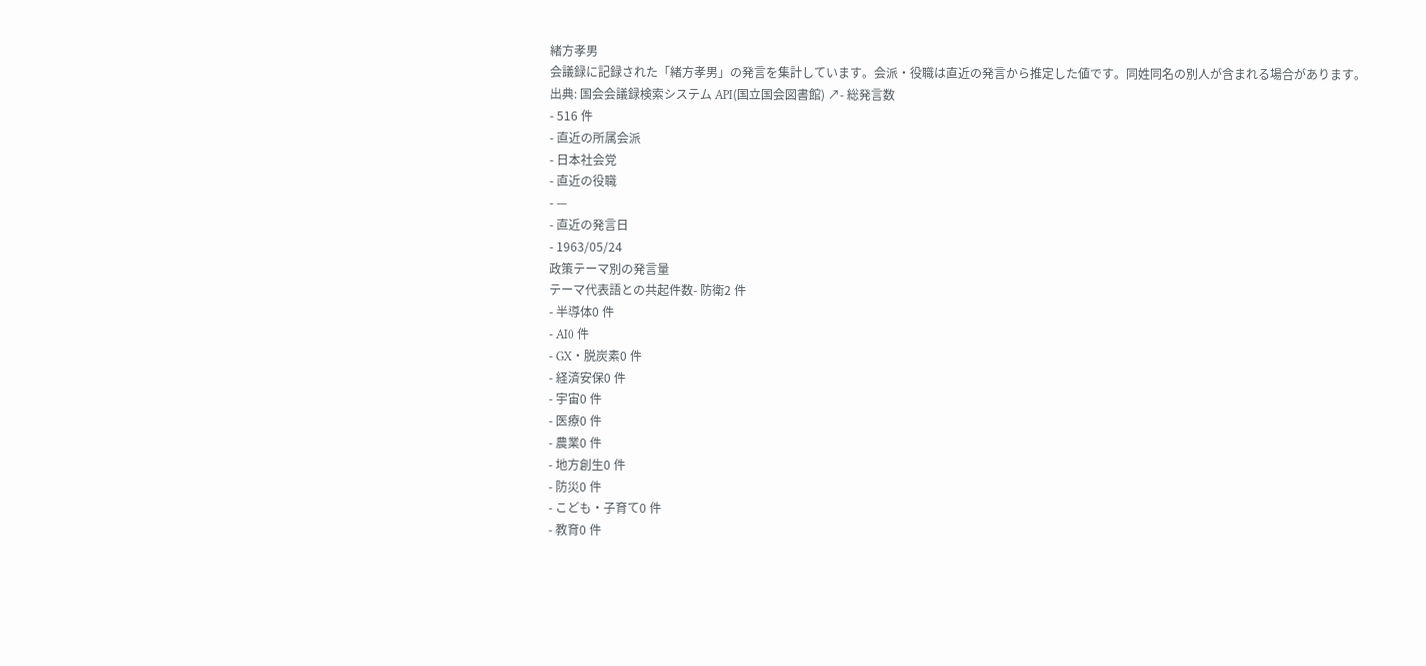緒方孝男
会議録に記録された「緒方孝男」の発言を集計しています。会派・役職は直近の発言から推定した値です。同姓同名の別人が含まれる場合があります。
出典: 国会会議録検索システム API(国立国会図書館) ↗- 総発言数
- 516 件
- 直近の所属会派
- 日本社会党
- 直近の役職
- —
- 直近の発言日
- 1963/05/24
政策テーマ別の発言量
テーマ代表語との共起件数- 防衛2 件
- 半導体0 件
- AI0 件
- GX・脱炭素0 件
- 経済安保0 件
- 宇宙0 件
- 医療0 件
- 農業0 件
- 地方創生0 件
- 防災0 件
- こども・子育て0 件
- 教育0 件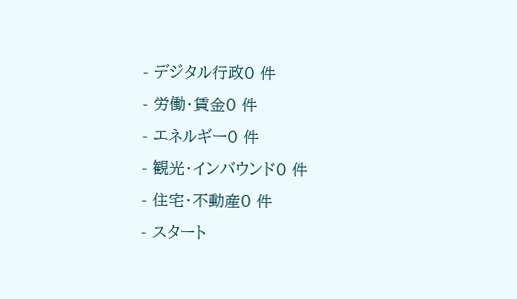- デジタル行政0 件
- 労働・賃金0 件
- エネルギー0 件
- 観光・インバウンド0 件
- 住宅・不動産0 件
- スタート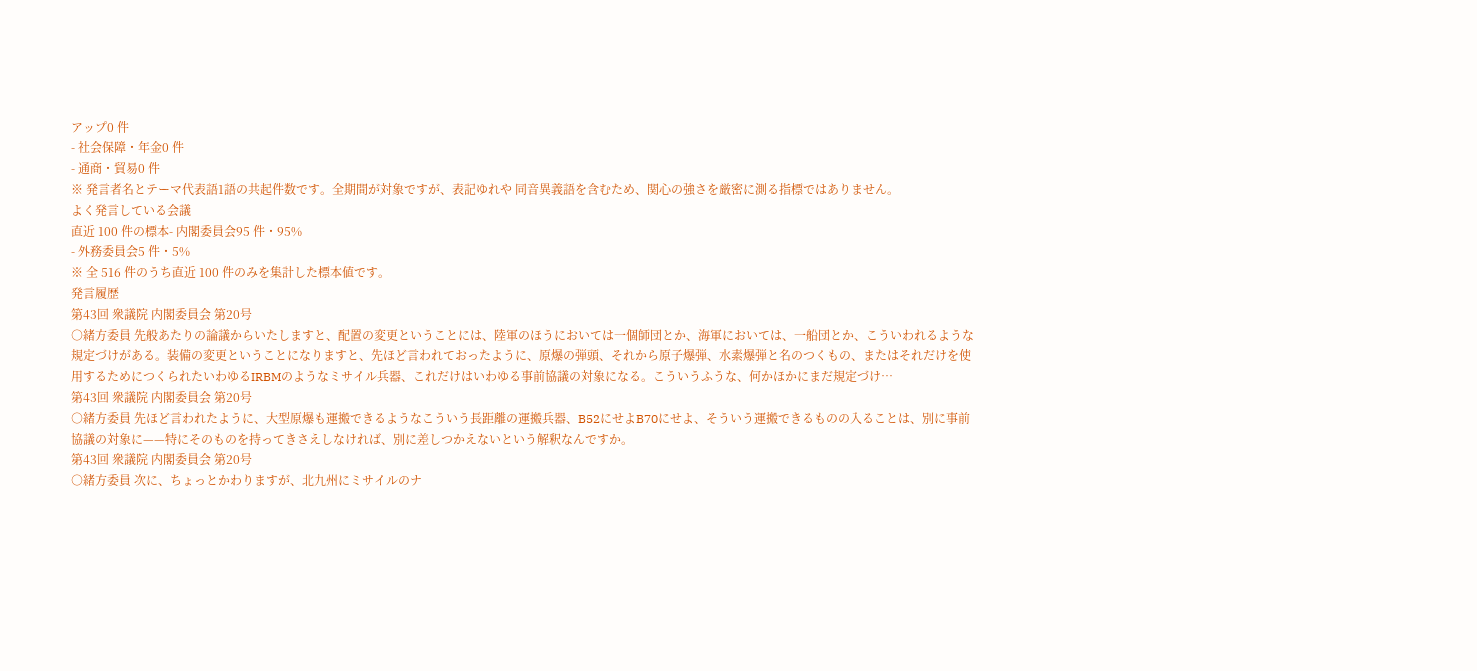アップ0 件
- 社会保障・年金0 件
- 通商・貿易0 件
※ 発言者名とテーマ代表語1語の共起件数です。全期間が対象ですが、表記ゆれや 同音異義語を含むため、関心の強さを厳密に測る指標ではありません。
よく発言している会議
直近 100 件の標本- 内閣委員会95 件・95%
- 外務委員会5 件・5%
※ 全 516 件のうち直近 100 件のみを集計した標本値です。
発言履歴
第43回 衆議院 内閣委員会 第20号
○緒方委員 先般あたりの論議からいたしますと、配置の変更ということには、陸軍のほうにおいては一個師団とか、海軍においては、一船団とか、こういわれるような規定づけがある。装備の変更ということになりますと、先ほど言われておったように、原爆の弾頭、それから原子爆弾、水素爆弾と名のつくもの、またはそれだけを使用するためにつくられたいわゆるIRBMのようなミサイル兵器、これだけはいわゆる事前協議の対象になる。こういうふうな、何かほかにまだ規定づけ…
第43回 衆議院 内閣委員会 第20号
○緒方委員 先ほど言われたように、大型原爆も運搬できるようなこういう長距離の運搬兵器、B52にせよB70にせよ、そういう運搬できるものの入ることは、別に事前協議の対象に——特にそのものを持ってきさえしなければ、別に差しつかえないという解釈なんですか。
第43回 衆議院 内閣委員会 第20号
○緒方委員 次に、ちょっとかわりますが、北九州にミサイルのナ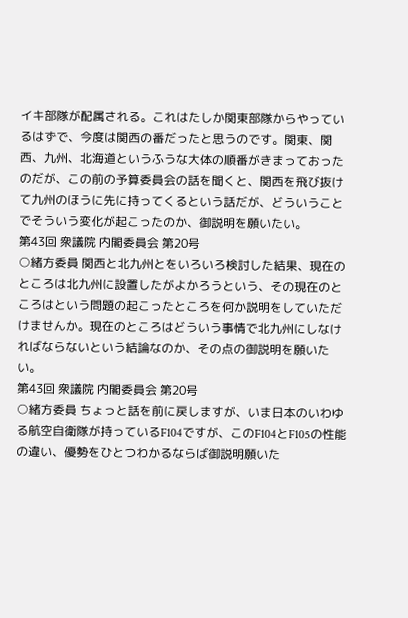イキ部隊が配属される。これはたしか関東部隊からやっているはずで、今度は関西の番だったと思うのです。関東、関西、九州、北海道というふうな大体の順番がきまっておったのだが、この前の予算委員会の話を聞くと、関西を飛び抜けて九州のほうに先に持ってくるという話だが、どういうことでそういう変化が起こったのか、御説明を願いたい。
第43回 衆議院 内閣委員会 第20号
○緒方委員 関西と北九州とをいろいろ検討した結果、現在のところは北九州に設置したがよかろうという、その現在のところはという問題の起こったところを何か説明をしていただけませんか。現在のところはどういう事情で北九州にしなければならないという結論なのか、その点の御説明を願いたい。
第43回 衆議院 内閣委員会 第20号
○緒方委員 ちょっと話を前に戻しますが、いま日本のいわゆる航空自衛隊が持っているF104ですが、このF104とF105の性能の違い、優勢をひとつわかるならば御説明願いた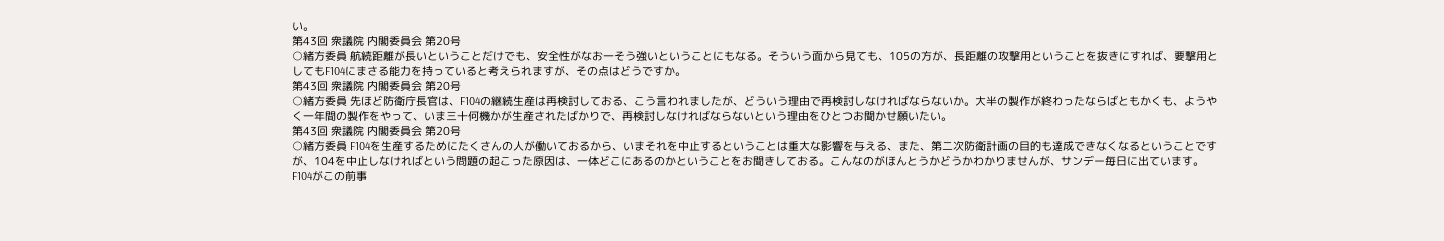い。
第43回 衆議院 内閣委員会 第20号
○緒方委員 航続距離が長いということだけでも、安全性がなお一そう強いということにもなる。そういう面から見ても、105の方が、長距離の攻撃用ということを抜きにすれば、要撃用としてもF104にまさる能力を持っていると考えられますが、その点はどうですか。
第43回 衆議院 内閣委員会 第20号
○緒方委員 先ほど防衛庁長官は、F104の継続生産は再検討しておる、こう言われましたが、どういう理由で再検討しなければならないか。大半の製作が終わったならばともかくも、ようやく一年間の製作をやって、いま三十何機かが生産されたばかりで、再検討しなければならないという理由をひとつお聞かせ願いたい。
第43回 衆議院 内閣委員会 第20号
○緒方委員 F104を生産するためにたくさんの人が働いておるから、いまそれを中止するということは重大な影響を与える、また、第二次防衛計画の目的も達成できなくなるということですが、104を中止しなければという問題の起こった原因は、一体どこにあるのかということをお聞きしておる。こんなのがほんとうかどうかわかりませんが、サンデー毎日に出ています。F104がこの前事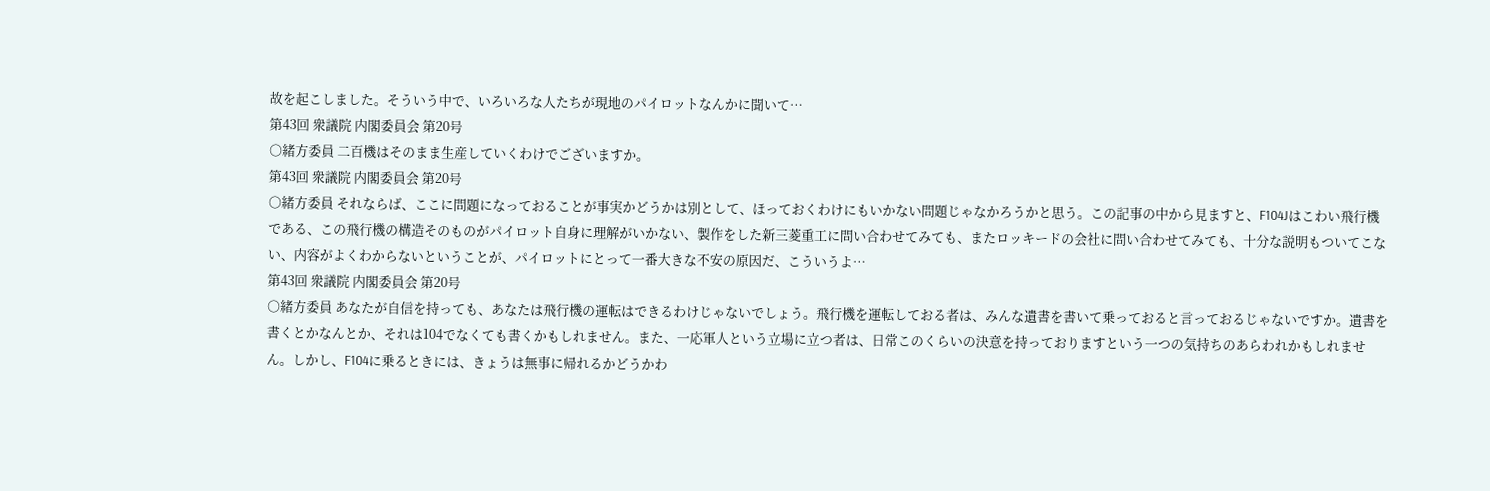故を起こしました。そういう中で、いろいろな人たちが現地のパイロットなんかに聞いて…
第43回 衆議院 内閣委員会 第20号
○緒方委員 二百機はそのまま生産していくわけでございますか。
第43回 衆議院 内閣委員会 第20号
○緒方委員 それならば、ここに問題になっておることが事実かどうかは別として、ほっておくわけにもいかない問題じゃなかろうかと思う。この記事の中から見ますと、F104Jはこわい飛行機である、この飛行機の構造そのものがパイロット自身に理解がいかない、製作をした新三菱重工に問い合わせてみても、またロッキードの会社に問い合わせてみても、十分な説明もついてこない、内容がよくわからないということが、パイロットにとって一番大きな不安の原因だ、こういうよ…
第43回 衆議院 内閣委員会 第20号
○緒方委員 あなたが自信を持っても、あなたは飛行機の運転はできるわけじゃないでしょう。飛行機を運転しておる者は、みんな遺書を書いて乗っておると言っておるじゃないですか。遺書を書くとかなんとか、それは104でなくても書くかもしれません。また、一応軍人という立場に立つ者は、日常このくらいの決意を持っておりますという一つの気持ちのあらわれかもしれません。しかし、F104に乗るときには、きょうは無事に帰れるかどうかわ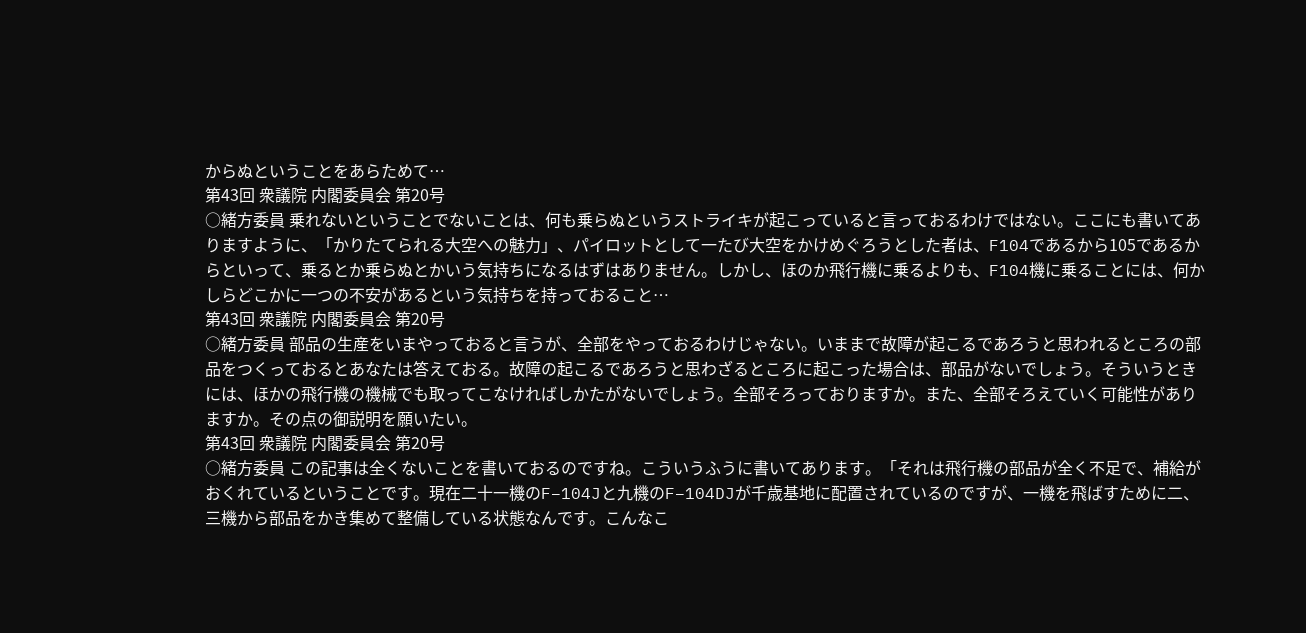からぬということをあらためて…
第43回 衆議院 内閣委員会 第20号
○緒方委員 乗れないということでないことは、何も乗らぬというストライキが起こっていると言っておるわけではない。ここにも書いてありますように、「かりたてられる大空への魅力」、パイロットとして一たび大空をかけめぐろうとした者は、F104であるから105であるからといって、乗るとか乗らぬとかいう気持ちになるはずはありません。しかし、ほのか飛行機に乗るよりも、F104機に乗ることには、何かしらどこかに一つの不安があるという気持ちを持っておること…
第43回 衆議院 内閣委員会 第20号
○緒方委員 部品の生産をいまやっておると言うが、全部をやっておるわけじゃない。いままで故障が起こるであろうと思われるところの部品をつくっておるとあなたは答えておる。故障の起こるであろうと思わざるところに起こった場合は、部品がないでしょう。そういうときには、ほかの飛行機の機械でも取ってこなければしかたがないでしょう。全部そろっておりますか。また、全部そろえていく可能性がありますか。その点の御説明を願いたい。
第43回 衆議院 内閣委員会 第20号
○緒方委員 この記事は全くないことを書いておるのですね。こういうふうに書いてあります。「それは飛行機の部品が全く不足で、補給がおくれているということです。現在二十一機のF−104Jと九機のF−104DJが千歳基地に配置されているのですが、一機を飛ばすために二、三機から部品をかき集めて整備している状態なんです。こんなこ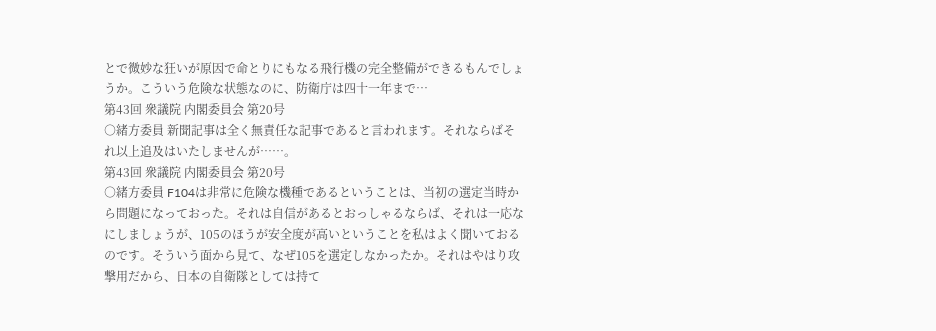とで微妙な狂いが原因で命とりにもなる飛行機の完全整備ができるもんでしょうか。こういう危険な状態なのに、防衛庁は四十一年まで…
第43回 衆議院 内閣委員会 第20号
○緒方委員 新聞記事は全く無責任な記事であると言われます。それならばそれ以上追及はいたしませんが……。
第43回 衆議院 内閣委員会 第20号
○緒方委員 F104は非常に危険な機種であるということは、当初の選定当時から問題になっておった。それは自信があるとおっしゃるならば、それは一応なにしましょうが、105のほうが安全度が高いということを私はよく聞いておるのです。そういう面から見て、なぜ105を選定しなかったか。それはやはり攻撃用だから、日本の自衛隊としては持て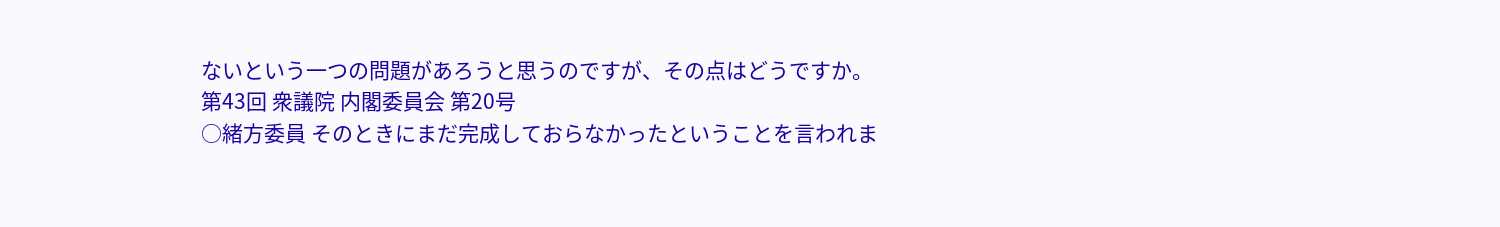ないという一つの問題があろうと思うのですが、その点はどうですか。
第43回 衆議院 内閣委員会 第20号
○緒方委員 そのときにまだ完成しておらなかったということを言われま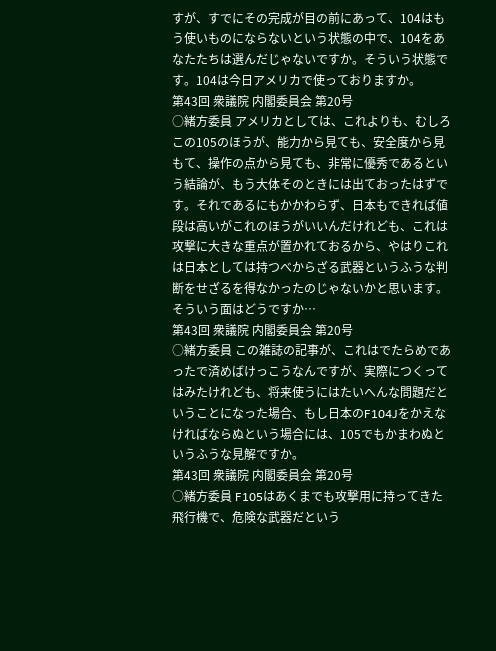すが、すでにその完成が目の前にあって、104はもう使いものにならないという状態の中で、104をあなたたちは選んだじゃないですか。そういう状態です。104は今日アメリカで使っておりますか。
第43回 衆議院 内閣委員会 第20号
○緒方委員 アメリカとしては、これよりも、むしろこの105のほうが、能力から見ても、安全度から見もて、操作の点から見ても、非常に優秀であるという結論が、もう大体そのときには出ておったはずです。それであるにもかかわらず、日本もできれば値段は高いがこれのほうがいいんだけれども、これは攻撃に大きな重点が置かれておるから、やはりこれは日本としては持つべからざる武器というふうな判断をせざるを得なかったのじゃないかと思います。そういう面はどうですか…
第43回 衆議院 内閣委員会 第20号
○緒方委員 この雑誌の記事が、これはでたらめであったで済めばけっこうなんですが、実際につくってはみたけれども、将来使うにはたいへんな問題だということになった場合、もし日本のF104Jをかえなければならぬという場合には、105でもかまわぬというふうな見解ですか。
第43回 衆議院 内閣委員会 第20号
○緒方委員 F105はあくまでも攻撃用に持ってきた飛行機で、危険な武器だという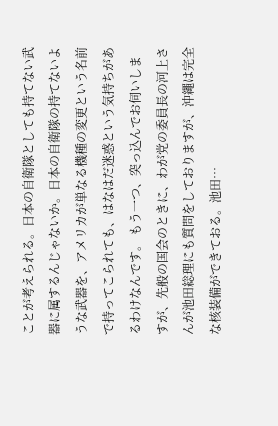ことが考えられる。日本の自衛隊としても持てない武器に属するんじゃないか。日本の自衛隊の持てないような武器を、アメリカが単なる機種の変更という名前で持ってこられても、はなはだ迷惑という気持ちがあるわけなんです。 もう一つ、突っ込んでお伺いしますが、先般の国会のときに、わが党の委員長の河上さんが池田総理にも質問をしておりますが、沖繩は完全な核装備ができておる。池田…